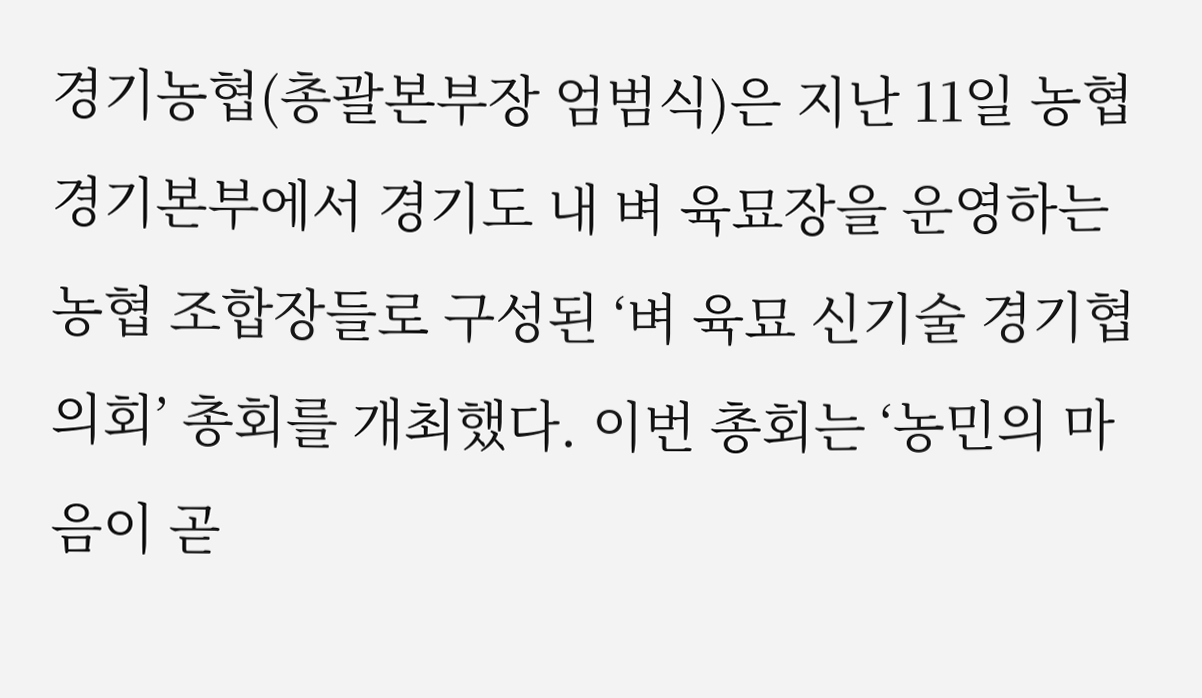경기농협(총괄본부장 엄범식)은 지난 11일 농협 경기본부에서 경기도 내 벼 육묘장을 운영하는 농협 조합장들로 구성된 ‘벼 육묘 신기술 경기협의회’ 총회를 개최했다. 이번 총회는 ‘농민의 마음이 곧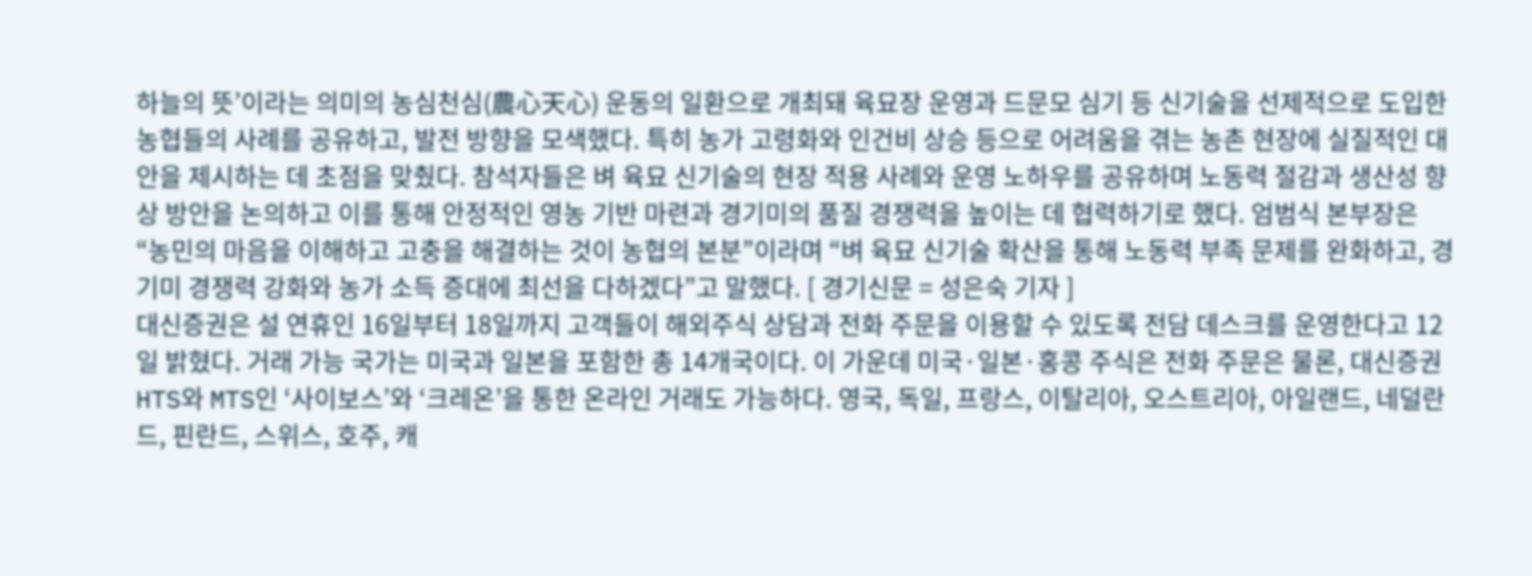하늘의 뜻’이라는 의미의 농심천심(農心天心) 운동의 일환으로 개최돼 육묘장 운영과 드문모 심기 등 신기술을 선제적으로 도입한 농협들의 사례를 공유하고, 발전 방향을 모색했다. 특히 농가 고령화와 인건비 상승 등으로 어려움을 겪는 농촌 현장에 실질적인 대안을 제시하는 데 초점을 맞췄다. 참석자들은 벼 육묘 신기술의 현장 적용 사례와 운영 노하우를 공유하며 노동력 절감과 생산성 향상 방안을 논의하고 이를 통해 안정적인 영농 기반 마련과 경기미의 품질 경쟁력을 높이는 데 협력하기로 했다. 엄범식 본부장은 “농민의 마음을 이해하고 고충을 해결하는 것이 농협의 본분”이라며 “벼 육묘 신기술 확산을 통해 노동력 부족 문제를 완화하고, 경기미 경쟁력 강화와 농가 소득 증대에 최선을 다하겠다”고 말했다. [ 경기신문 = 성은숙 기자 ]
대신증권은 설 연휴인 16일부터 18일까지 고객들이 해외주식 상담과 전화 주문을 이용할 수 있도록 전담 데스크를 운영한다고 12일 밝혔다. 거래 가능 국가는 미국과 일본을 포함한 총 14개국이다. 이 가운데 미국·일본·홍콩 주식은 전화 주문은 물론, 대신증권 HTS와 MTS인 ‘사이보스’와 ‘크레온’을 통한 온라인 거래도 가능하다. 영국, 독일, 프랑스, 이탈리아, 오스트리아, 아일랜드, 네덜란드, 핀란드, 스위스, 호주, 캐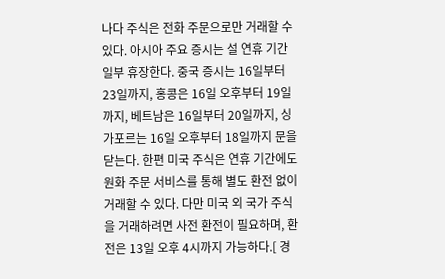나다 주식은 전화 주문으로만 거래할 수 있다. 아시아 주요 증시는 설 연휴 기간 일부 휴장한다. 중국 증시는 16일부터 23일까지, 홍콩은 16일 오후부터 19일까지, 베트남은 16일부터 20일까지, 싱가포르는 16일 오후부터 18일까지 문을 닫는다. 한편 미국 주식은 연휴 기간에도 원화 주문 서비스를 통해 별도 환전 없이 거래할 수 있다. 다만 미국 외 국가 주식을 거래하려면 사전 환전이 필요하며, 환전은 13일 오후 4시까지 가능하다.[ 경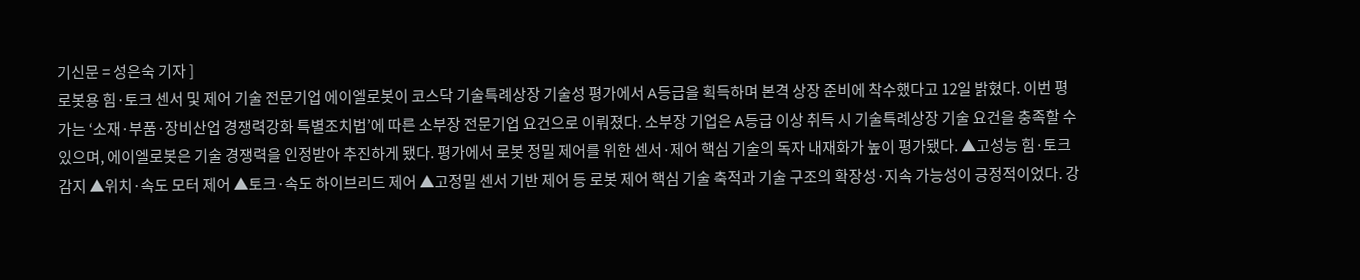기신문 = 성은숙 기자 ]
로봇용 힘·토크 센서 및 제어 기술 전문기업 에이엘로봇이 코스닥 기술특례상장 기술성 평가에서 A등급을 획득하며 본격 상장 준비에 착수했다고 12일 밝혔다. 이번 평가는 ‘소재·부품·장비산업 경쟁력강화 특별조치법’에 따른 소부장 전문기업 요건으로 이뤄졌다. 소부장 기업은 A등급 이상 취득 시 기술특례상장 기술 요건을 충족할 수 있으며, 에이엘로봇은 기술 경쟁력을 인정받아 추진하게 됐다. 평가에서 로봇 정밀 제어를 위한 센서·제어 핵심 기술의 독자 내재화가 높이 평가됐다. ▲고성능 힘·토크 감지 ▲위치·속도 모터 제어 ▲토크·속도 하이브리드 제어 ▲고정밀 센서 기반 제어 등 로봇 제어 핵심 기술 축적과 기술 구조의 확장성·지속 가능성이 긍정적이었다. 강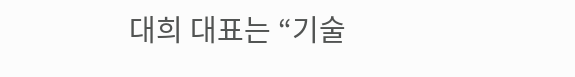대희 대표는 “기술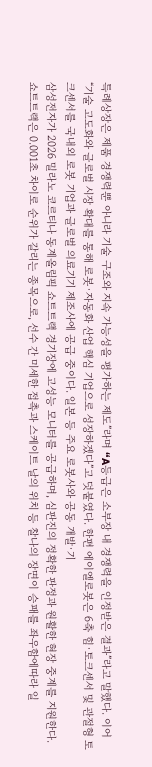특례상장은 제품 경쟁력뿐 아니라 기술 구조와 지속 가능성을 평가하는 제도”라며 “A등급은 소부장 내 경쟁력을 인정받은 결과”라고 말했다. 이어 “기술 고도화와 글로벌 시장 확대를 통해 로봇·자동화 산업 핵심 기업으로 성장하겠다”고 덧붙였다. 한편 에이엘로봇은 6축 힘·토크센서 및 관절형 토크센서를 국내외 로봇 기업과 글로벌 의료기기 제조사에 공급 중이다. 일본 등 주요 로봇사와 공동 개발·기
삼성전자가 2026 밀라노 코르티나 동계올림픽 쇼트트랙 경기장에 고성능 모니터를 공급하며, 심판진의 정확한 판정과 원활한 현장 중계를 지원한다. 쇼트트랙은 0.001초 차이로 순위가 갈리는 종목으로, 선수 간 미세한 접촉과 스케이트 날의 위치 등 찰나의 장면이 승패를 좌우함에따라 일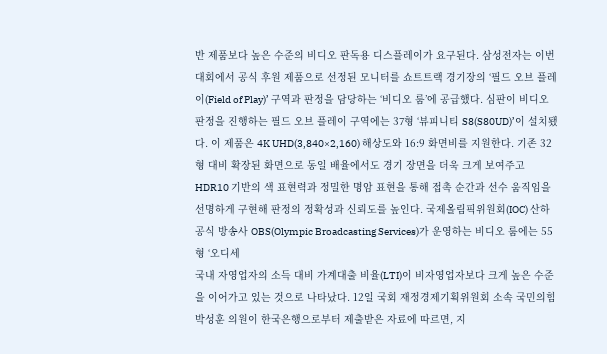반 제품보다 높은 수준의 비디오 판독용 디스플레이가 요구된다. 삼성전자는 이번 대회에서 공식 후원 제품으로 선정된 모니터를 쇼트트랙 경기장의 ‘필드 오브 플레이(Field of Play)’ 구역과 판정을 담당하는 ‘비디오 룸’에 공급했다. 심판이 비디오 판정을 진행하는 필드 오브 플레이 구역에는 37형 ‘뷰피니티 S8(S80UD)’이 설치됐다. 이 제품은 4K UHD(3,840×2,160) 해상도와 16:9 화면비를 지원한다. 기존 32형 대비 확장된 화면으로 동일 배율에서도 경기 장면을 더욱 크게 보여주고 HDR10 기반의 색 표현력과 정밀한 명암 표현을 통해 접촉 순간과 선수 움직임을 선명하게 구현해 판정의 정확성과 신뢰도를 높인다. 국제올림픽위원회(IOC) 산하 공식 방송사 OBS(Olympic Broadcasting Services)가 운영하는 비디오 룸에는 55형 ‘오디세
국내 자영업자의 소득 대비 가계대출 비율(LTI)이 비자영업자보다 크게 높은 수준을 이어가고 있는 것으로 나타났다. 12일 국회 재정경제기획위원회 소속 국민의힘 박성훈 의원이 한국은행으로부터 제출받은 자료에 따르면, 지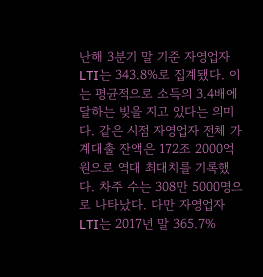난해 3분기 말 기준 자영업자 LTI는 343.8%로 집계됐다. 이는 평균적으로 소득의 3.4배에 달하는 빚을 지고 있다는 의미다. 같은 시점 자영업자 전체 가계대출 잔액은 172조 2000억 원으로 역대 최대치를 기록했다. 차주 수는 308만 5000명으로 나타났다. 다만 자영업자 LTI는 2017년 말 365.7%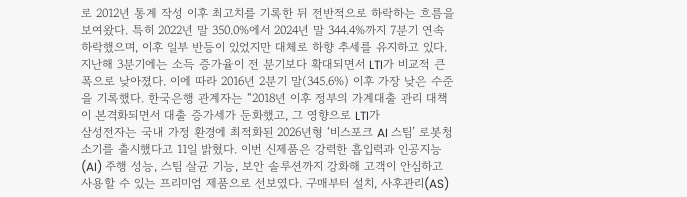로 2012년 통계 작성 이후 최고치를 기록한 뒤 전반적으로 하락하는 흐름을 보여왔다. 특히 2022년 말 350.0%에서 2024년 말 344.4%까지 7분기 연속 하락했으며, 이후 일부 반등이 있었지만 대체로 하향 추세를 유지하고 있다. 지난해 3분기에는 소득 증가율이 전 분기보다 확대되면서 LTI가 비교적 큰 폭으로 낮아졌다. 이에 따라 2016년 2분기 말(345.6%) 이후 가장 낮은 수준을 기록했다. 한국은행 관계자는 “2018년 이후 정부의 가계대출 관리 대책이 본격화되면서 대출 증가세가 둔화했고, 그 영향으로 LTI가
삼성전자는 국내 가정 환경에 최적화된 2026년형 ‘비스포크 AI 스팀’ 로봇청소기를 출시했다고 11일 밝혔다. 이번 신제품은 강력한 흡입력과 인공지능(AI) 주행 성능, 스팀 살균 기능, 보안 솔루션까지 강화해 고객이 안심하고 사용할 수 있는 프리미엄 제품으로 선보였다. 구매부터 설치, 사후관리(AS)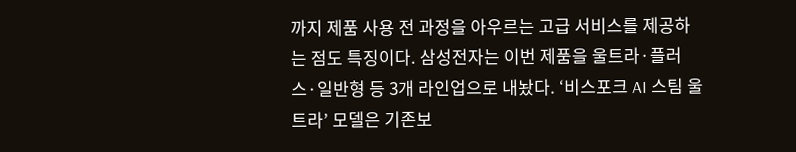까지 제품 사용 전 과정을 아우르는 고급 서비스를 제공하는 점도 특징이다. 삼성전자는 이번 제품을 울트라·플러스·일반형 등 3개 라인업으로 내놨다. ‘비스포크 AI 스팀 울트라’ 모델은 기존보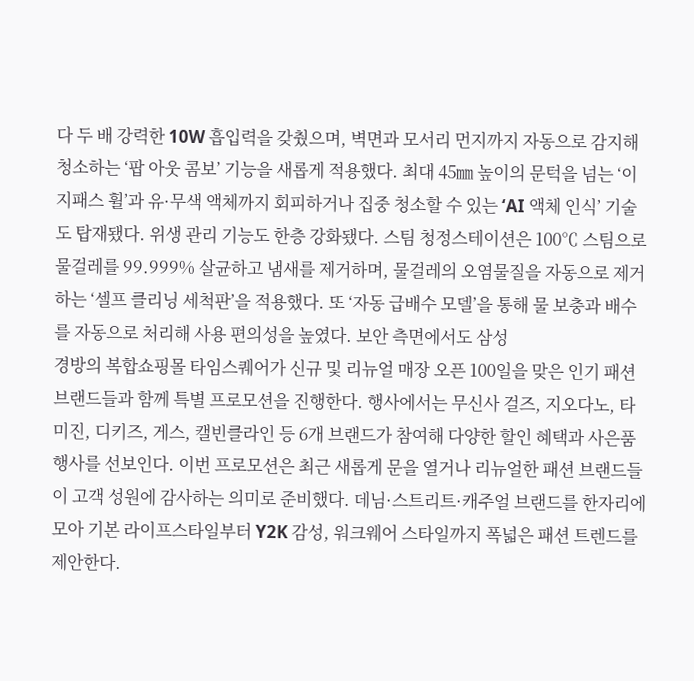다 두 배 강력한 10W 흡입력을 갖췄으며, 벽면과 모서리 먼지까지 자동으로 감지해 청소하는 ‘팝 아웃 콤보’ 기능을 새롭게 적용했다. 최대 45㎜ 높이의 문턱을 넘는 ‘이지패스 휠’과 유·무색 액체까지 회피하거나 집중 청소할 수 있는 ‘AI 액체 인식’ 기술도 탑재됐다. 위생 관리 기능도 한층 강화됐다. 스팀 청정스테이션은 100℃ 스팀으로 물걸레를 99.999% 살균하고 냄새를 제거하며, 물걸레의 오염물질을 자동으로 제거하는 ‘셀프 클리닝 세척판’을 적용했다. 또 ‘자동 급배수 모델’을 통해 물 보충과 배수를 자동으로 처리해 사용 편의성을 높였다. 보안 측면에서도 삼성
경방의 복합쇼핑몰 타임스퀘어가 신규 및 리뉴얼 매장 오픈 100일을 맞은 인기 패션 브랜드들과 함께 특별 프로모션을 진행한다. 행사에서는 무신사 걸즈, 지오다노, 타미진, 디키즈, 게스, 캘빈클라인 등 6개 브랜드가 참여해 다양한 할인 혜택과 사은품 행사를 선보인다. 이번 프로모션은 최근 새롭게 문을 열거나 리뉴얼한 패션 브랜드들이 고객 성원에 감사하는 의미로 준비했다. 데님·스트리트·캐주얼 브랜드를 한자리에 모아 기본 라이프스타일부터 Y2K 감성, 워크웨어 스타일까지 폭넓은 패션 트렌드를 제안한다.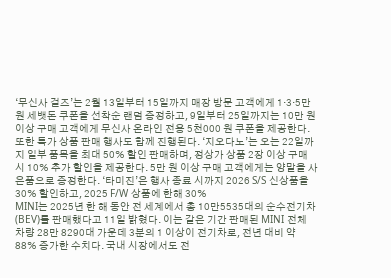‘무신사 걸즈’는 2월 13일부터 15일까지 매장 방문 고객에게 1·3·5만 원 세뱃돈 쿠폰을 선착순 랜덤 증정하고, 9일부터 25일까지는 10만 원 이상 구매 고객에게 무신사 온라인 전용 5천000 원 쿠폰을 제공한다. 또한 특가 상품 판매 행사도 함께 진행된다. ‘지오다노’는 오는 22일까지 일부 품목을 최대 50% 할인 판매하며, 정상가 상품 2장 이상 구매 시 10% 추가 할인을 제공한다. 5만 원 이상 구매 고객에게는 양말을 사은품으로 증정한다. ‘타미진’은 행사 종료 시까지 2026 S/S 신상품을 30% 할인하고, 2025 F/W 상품에 한해 30%
MINI는 2025년 한 해 동안 전 세계에서 총 10만5535대의 순수전기차(BEV)를 판매했다고 11일 밝혔다. 이는 같은 기간 판매된 MINI 전체 차량 28만 8290대 가운데 3분의 1 이상이 전기차로, 전년 대비 약 88% 증가한 수치다. 국내 시장에서도 전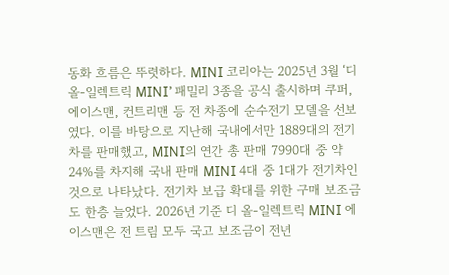동화 흐름은 뚜렷하다. MINI 코리아는 2025년 3월 ‘디 올-일렉트릭 MINI’ 패밀리 3종을 공식 출시하며 쿠퍼, 에이스맨, 컨트리맨 등 전 차종에 순수전기 모델을 선보였다. 이를 바탕으로 지난해 국내에서만 1889대의 전기차를 판매했고, MINI의 연간 총 판매 7990대 중 약 24%를 차지해 국내 판매 MINI 4대 중 1대가 전기차인 것으로 나타났다. 전기차 보급 확대를 위한 구매 보조금도 한층 늘었다. 2026년 기준 디 올-일렉트릭 MINI 에이스맨은 전 트림 모두 국고 보조금이 전년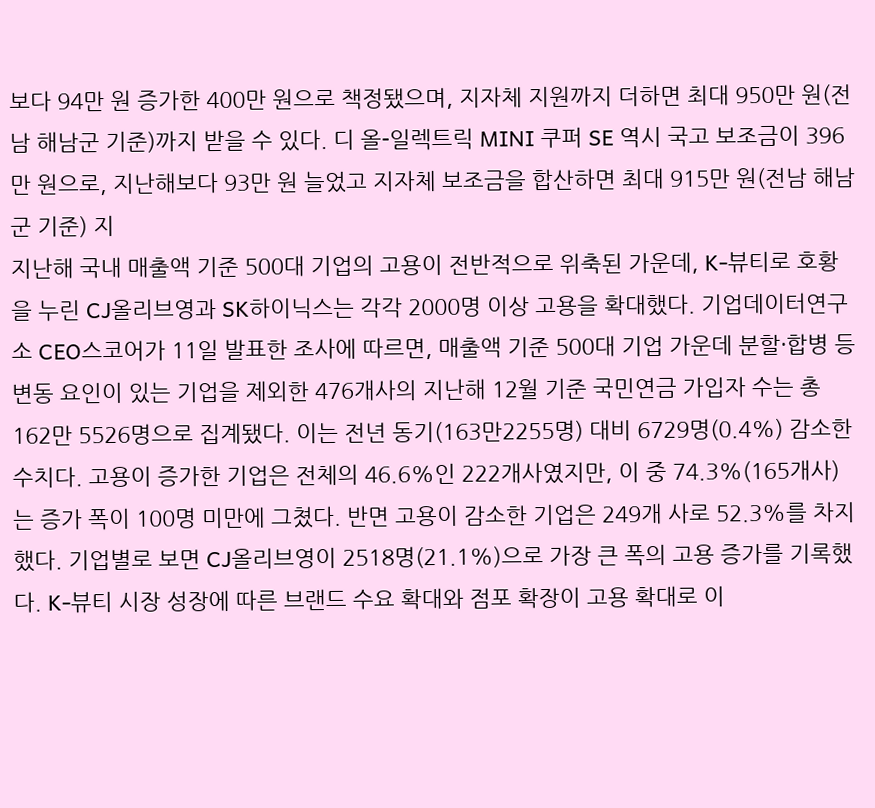보다 94만 원 증가한 400만 원으로 책정됐으며, 지자체 지원까지 더하면 최대 950만 원(전남 해남군 기준)까지 받을 수 있다. 디 올-일렉트릭 MINI 쿠퍼 SE 역시 국고 보조금이 396만 원으로, 지난해보다 93만 원 늘었고 지자체 보조금을 합산하면 최대 915만 원(전남 해남군 기준) 지
지난해 국내 매출액 기준 500대 기업의 고용이 전반적으로 위축된 가운데, K-뷰티로 호황을 누린 CJ올리브영과 SK하이닉스는 각각 2000명 이상 고용을 확대했다. 기업데이터연구소 CEO스코어가 11일 발표한 조사에 따르면, 매출액 기준 500대 기업 가운데 분할·합병 등 변동 요인이 있는 기업을 제외한 476개사의 지난해 12월 기준 국민연금 가입자 수는 총 162만 5526명으로 집계됐다. 이는 전년 동기(163만2255명) 대비 6729명(0.4%) 감소한 수치다. 고용이 증가한 기업은 전체의 46.6%인 222개사였지만, 이 중 74.3%(165개사)는 증가 폭이 100명 미만에 그쳤다. 반면 고용이 감소한 기업은 249개 사로 52.3%를 차지했다. 기업별로 보면 CJ올리브영이 2518명(21.1%)으로 가장 큰 폭의 고용 증가를 기록했다. K-뷰티 시장 성장에 따른 브랜드 수요 확대와 점포 확장이 고용 확대로 이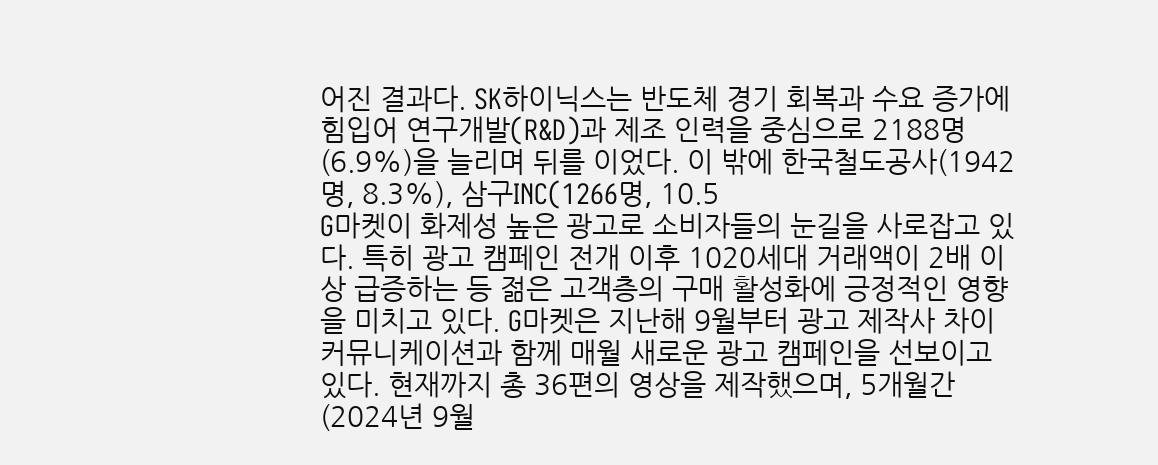어진 결과다. SK하이닉스는 반도체 경기 회복과 수요 증가에 힘입어 연구개발(R&D)과 제조 인력을 중심으로 2188명(6.9%)을 늘리며 뒤를 이었다. 이 밖에 한국철도공사(1942명, 8.3%), 삼구INC(1266명, 10.5
G마켓이 화제성 높은 광고로 소비자들의 눈길을 사로잡고 있다. 특히 광고 캠페인 전개 이후 1020세대 거래액이 2배 이상 급증하는 등 젊은 고객층의 구매 활성화에 긍정적인 영향을 미치고 있다. G마켓은 지난해 9월부터 광고 제작사 차이커뮤니케이션과 함께 매월 새로운 광고 캠페인을 선보이고 있다. 현재까지 총 36편의 영상을 제작했으며, 5개월간(2024년 9월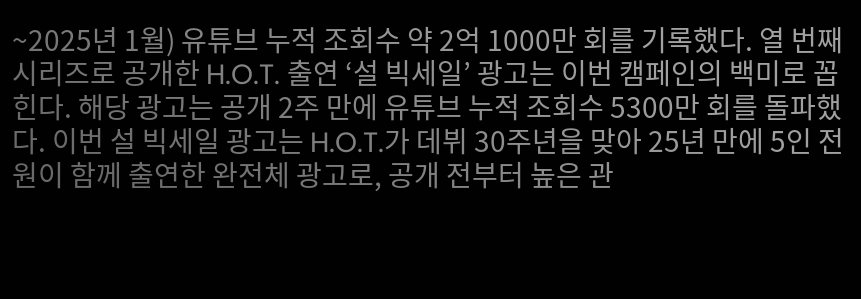~2025년 1월) 유튜브 누적 조회수 약 2억 1000만 회를 기록했다. 열 번째 시리즈로 공개한 H.O.T. 출연 ‘설 빅세일’ 광고는 이번 캠페인의 백미로 꼽힌다. 해당 광고는 공개 2주 만에 유튜브 누적 조회수 5300만 회를 돌파했다. 이번 설 빅세일 광고는 H.O.T.가 데뷔 30주년을 맞아 25년 만에 5인 전원이 함께 출연한 완전체 광고로, 공개 전부터 높은 관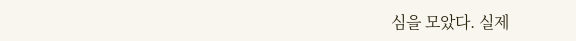심을 모았다. 실제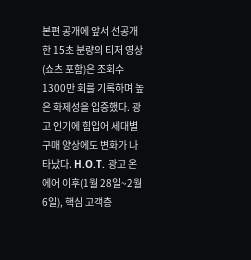본편 공개에 앞서 선공개한 15초 분량의 티저 영상(쇼츠 포함)은 조회수 1300만 회를 기록하며 높은 화제성을 입증했다. 광고 인기에 힘입어 세대별 구매 양상에도 변화가 나타났다. H.O.T. 광고 온에어 이후(1월 28일~2월 6일), 핵심 고객층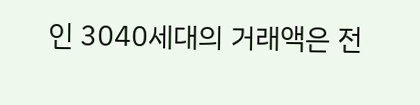인 3040세대의 거래액은 전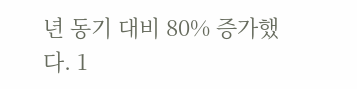년 동기 대비 80% 증가했다. 1